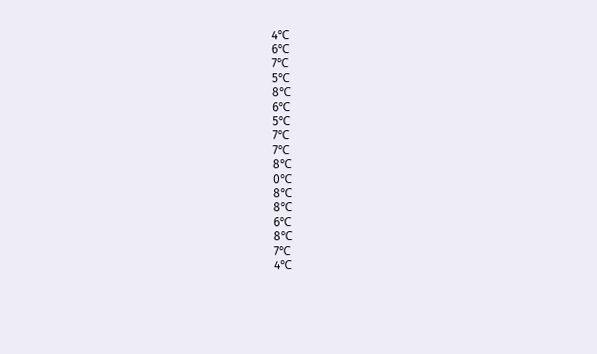4℃
6℃
7℃
5℃
8℃
6℃
5℃
7℃
7℃
8℃
0℃
8℃
8℃
6℃
8℃
7℃
4℃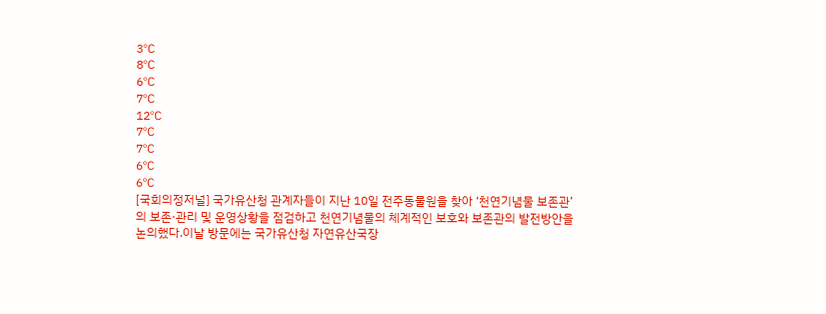3℃
8℃
6℃
7℃
12℃
7℃
7℃
6℃
6℃
[국회의정저널] 국가유산청 관계자들이 지난 10일 전주동물원을 찾아 ‘천연기념물 보존관’의 보존·관리 및 운영상황을 점검하고 천연기념물의 체계적인 보호와 보존관의 발전방안을 논의했다.이날 방문에는 국가유산청 자연유산국장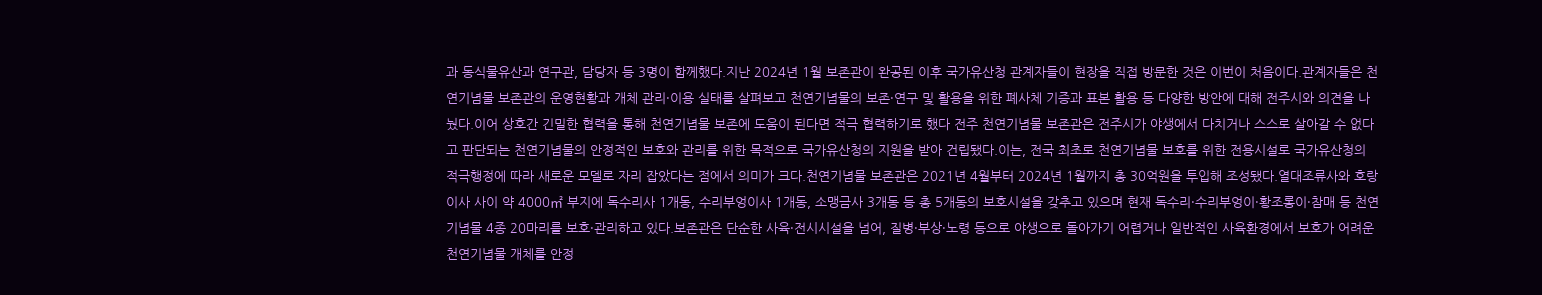과 동식물유산과 연구관, 담당자 등 3명이 함께했다.지난 2024년 1월 보존관이 완공된 이후 국가유산청 관계자들이 현장을 직접 방문한 것은 이번이 처음이다.관계자들은 천연기념물 보존관의 운영현황과 개체 관리·이용 실태를 살펴보고 천연기념물의 보존·연구 및 활용을 위한 폐사체 기증과 표본 활용 등 다양한 방안에 대해 전주시와 의견을 나눴다.이어 상호간 긴밀한 협력을 통해 천연기념물 보존에 도움이 된다면 적극 협력하기로 했다 전주 천연기념물 보존관은 전주시가 야생에서 다치거나 스스로 살아갈 수 없다고 판단되는 천연기념물의 안정적인 보호와 관리를 위한 목적으로 국가유산청의 지원을 받아 건립됐다.이는, 전국 최초로 천연기념물 보호를 위한 전용시설로 국가유산청의 적극행정에 따라 새로운 모델로 자리 잡았다는 점에서 의미가 크다.천연기념물 보존관은 2021년 4월부터 2024년 1월까지 총 30억원을 투입해 조성됐다.열대조류사와 호랑이사 사이 약 4000㎡ 부지에 독수리사 1개동, 수리부엉이사 1개동, 소맹금사 3개동 등 총 5개동의 보호시설을 갖추고 있으며 현재 독수리·수리부엉이·황조롱이·참매 등 천연기념물 4종 20마리를 보호·관리하고 있다.보존관은 단순한 사육·전시시설을 넘어, 질병·부상·노령 등으로 야생으로 돌아가기 어렵거나 일반적인 사육환경에서 보호가 어려운 천연기념물 개체를 안정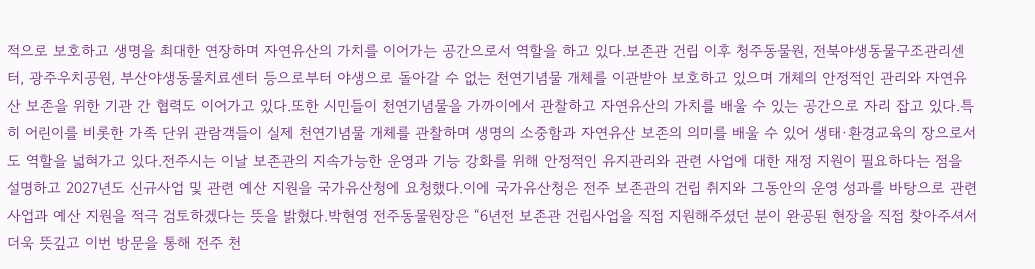적으로 보호하고 생명을 최대한 연장하며 자연유산의 가치를 이어가는 공간으로서 역할을 하고 있다.보존관 건립 이후 청주동물원, 전북야생동물구조관리센터, 광주우치공원, 부산야생동물치료센터 등으로부터 야생으로 돌아갈 수 없는 천연기념물 개체를 이관받아 보호하고 있으며 개체의 안정적인 관리와 자연유산 보존을 위한 기관 간 협력도 이어가고 있다.또한 시민들이 천연기념물을 가까이에서 관찰하고 자연유산의 가치를 배울 수 있는 공간으로 자리 잡고 있다.특히 어린이를 비롯한 가족 단위 관람객들이 실제 천연기념물 개체를 관찰하며 생명의 소중함과 자연유산 보존의 의미를 배울 수 있어 생태·환경교육의 장으로서도 역할을 넓혀가고 있다.전주시는 이날 보존관의 지속가능한 운영과 기능 강화를 위해 안정적인 유지관리와 관련 사업에 대한 재정 지원이 필요하다는 점을 설명하고 2027년도 신규사업 및 관련 예산 지원을 국가유산청에 요청했다.이에 국가유산청은 전주 보존관의 건립 취지와 그동안의 운영 성과를 바탕으로 관련 사업과 예산 지원을 적극 검토하겠다는 뜻을 밝혔다.박현영 전주동물원장은 “6년전 보존관 건립사업을 직접 지원해주셨던 분이 완공된 현장을 직접 찾아주셔서 더욱 뜻깊고 이번 방문을 통해 전주 천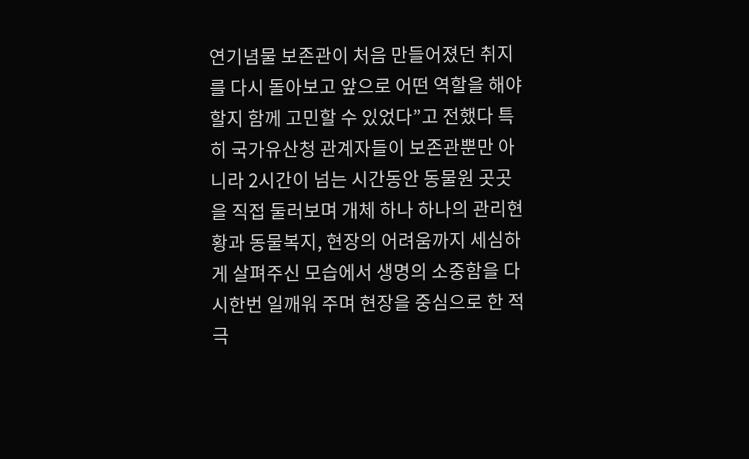연기념물 보존관이 처음 만들어졌던 취지를 다시 돌아보고 앞으로 어떤 역할을 해야 할지 함께 고민할 수 있었다”고 전했다 특히 국가유산청 관계자들이 보존관뿐만 아니라 2시간이 넘는 시간동안 동물원 곳곳을 직접 둘러보며 개체 하나 하나의 관리현황과 동물복지, 현장의 어려움까지 세심하게 살펴주신 모습에서 생명의 소중함을 다시한번 일깨워 주며 현장을 중심으로 한 적극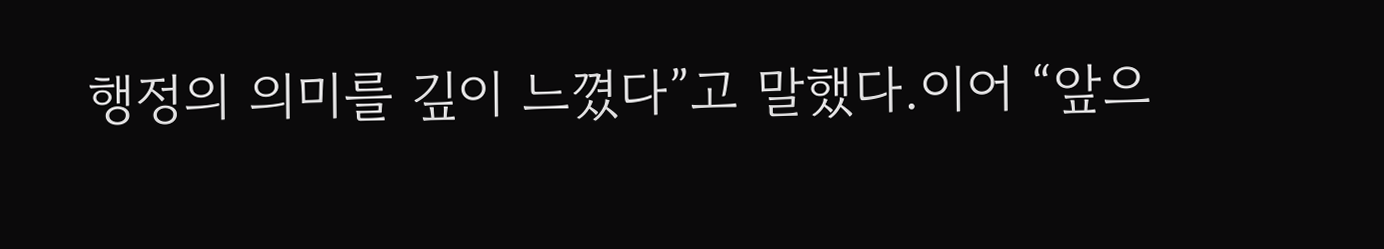행정의 의미를 깊이 느꼈다”고 말했다.이어 “앞으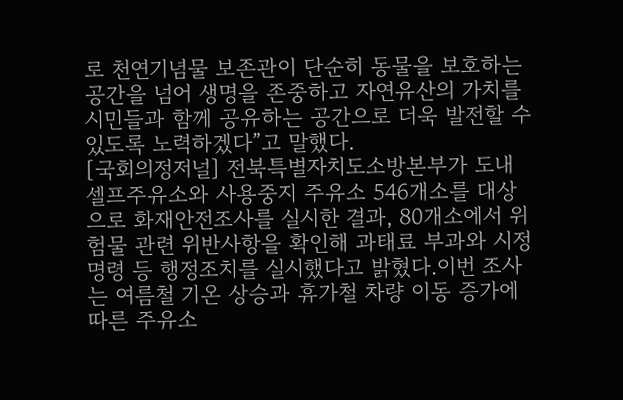로 천연기념물 보존관이 단순히 동물을 보호하는 공간을 넘어 생명을 존중하고 자연유산의 가치를 시민들과 함께 공유하는 공간으로 더욱 발전할 수 있도록 노력하겠다”고 말했다.
[국회의정저널] 전북특별자치도소방본부가 도내 셀프주유소와 사용중지 주유소 546개소를 대상으로 화재안전조사를 실시한 결과, 80개소에서 위험물 관련 위반사항을 확인해 과태료 부과와 시정명령 등 행정조치를 실시했다고 밝혔다.이번 조사는 여름철 기온 상승과 휴가철 차량 이동 증가에 따른 주유소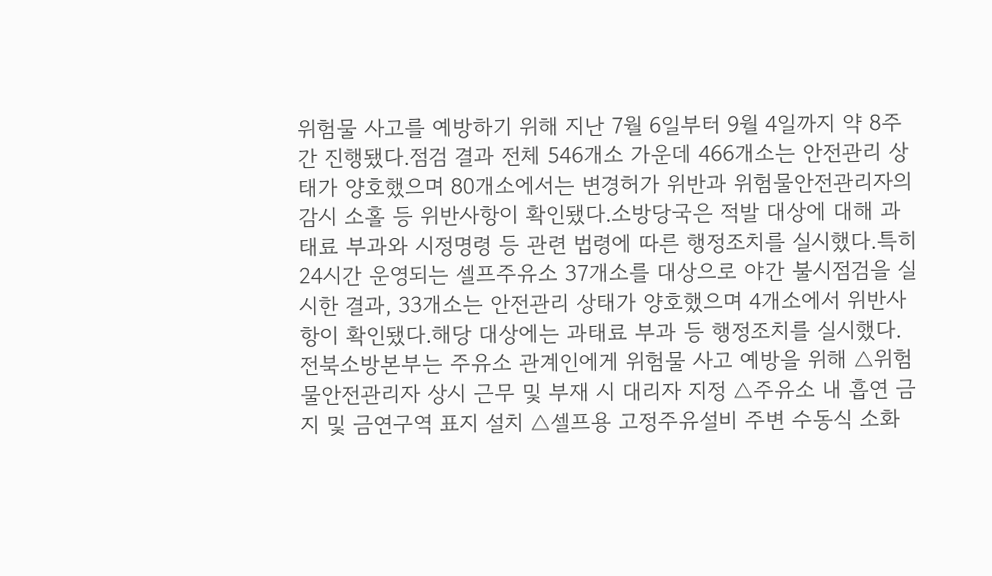위험물 사고를 예방하기 위해 지난 7월 6일부터 9월 4일까지 약 8주간 진행됐다.점검 결과 전체 546개소 가운데 466개소는 안전관리 상태가 양호했으며 80개소에서는 변경허가 위반과 위험물안전관리자의 감시 소홀 등 위반사항이 확인됐다.소방당국은 적발 대상에 대해 과태료 부과와 시정명령 등 관련 법령에 따른 행정조치를 실시했다.특히 24시간 운영되는 셀프주유소 37개소를 대상으로 야간 불시점검을 실시한 결과, 33개소는 안전관리 상태가 양호했으며 4개소에서 위반사항이 확인됐다.해당 대상에는 과태료 부과 등 행정조치를 실시했다.전북소방본부는 주유소 관계인에게 위험물 사고 예방을 위해 △위험물안전관리자 상시 근무 및 부재 시 대리자 지정 △주유소 내 흡연 금지 및 금연구역 표지 설치 △셀프용 고정주유설비 주변 수동식 소화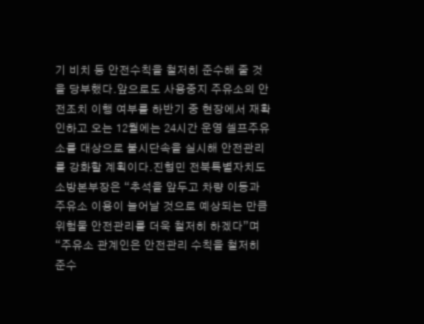기 비치 등 안전수칙을 철저히 준수해 줄 것을 당부했다.앞으로도 사용중지 주유소의 안전조치 이행 여부를 하반기 중 현장에서 재확인하고 오는 12월에는 24시간 운영 셀프주유소를 대상으로 불시단속을 실시해 안전관리를 강화할 계획이다.진형민 전북특별자치도소방본부장은 “추석을 앞두고 차량 이동과 주유소 이용이 늘어날 것으로 예상되는 만큼 위험물 안전관리를 더욱 철저히 하겠다”며 “주유소 관계인은 안전관리 수칙을 철저히 준수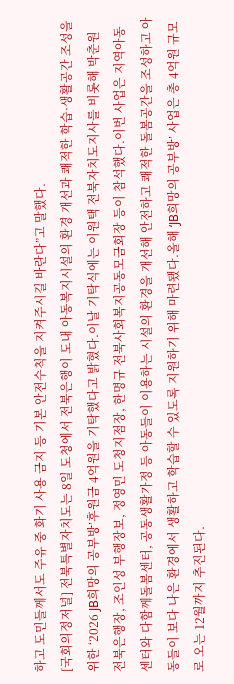하고 도민들께서도 주유 중 화기 사용 금지 등 기본 안전수칙을 지켜주시길 바란다”고 말했다.
[국회의정저널] 전북특별자치도는 8일 도청에서 전북은행이 도내 아동복지시설의 환경 개선과 쾌적한 학습·생활공간 조성을 위한 ‘2026 JB희망의 공부방’후원금 4억원을 기탁했다고 밝혔다.이날 기탁식에는 이원택 전북자치도지사를 비롯해 박춘원 전북은행장, 조인성 부행장보, 정영민 도청지점장, 한명규 전북사회복지공동모금회장 등이 참석했다.이번 사업은 지역아동센터와 다함께돌봄센터, 공동생활가정 등 아동들이 이용하는 시설의 환경을 개선해 안전하고 쾌적한 돌봄공간을 조성하고 아동들이 보다 나은 환경에서 생활하고 학습할 수 있도록 지원하기 위해 마련됐다.올해 ‘JB희망의 공부방’ 사업은 총 4억원 규모로 오는 12월까지 추진된다.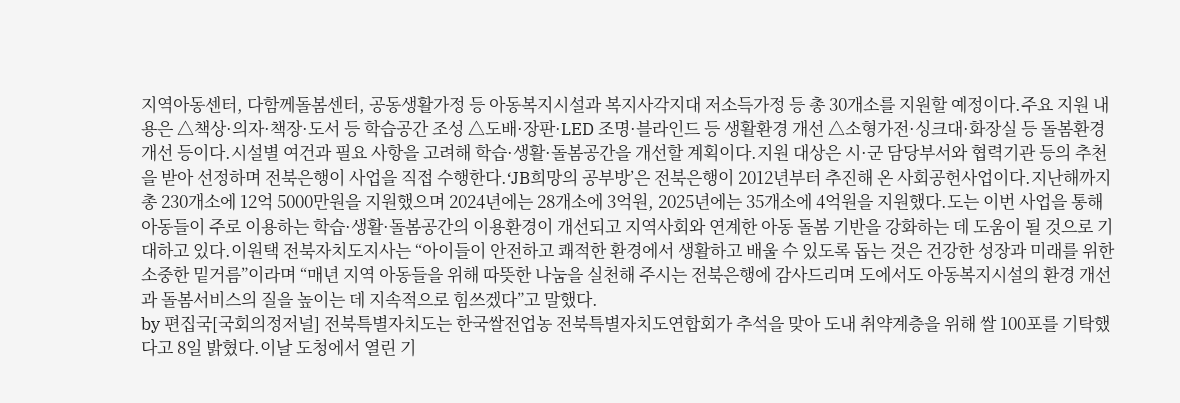지역아동센터, 다함께돌봄센터, 공동생활가정 등 아동복지시설과 복지사각지대 저소득가정 등 총 30개소를 지원할 예정이다.주요 지원 내용은 △책상·의자·책장·도서 등 학습공간 조성 △도배·장판·LED 조명·블라인드 등 생활환경 개선 △소형가전·싱크대·화장실 등 돌봄환경 개선 등이다.시설별 여건과 필요 사항을 고려해 학습·생활·돌봄공간을 개선할 계획이다.지원 대상은 시·군 담당부서와 협력기관 등의 추천을 받아 선정하며 전북은행이 사업을 직접 수행한다.‘JB희망의 공부방’은 전북은행이 2012년부터 추진해 온 사회공헌사업이다.지난해까지 총 230개소에 12억 5000만원을 지원했으며 2024년에는 28개소에 3억원, 2025년에는 35개소에 4억원을 지원했다.도는 이번 사업을 통해 아동들이 주로 이용하는 학습·생활·돌봄공간의 이용환경이 개선되고 지역사회와 연계한 아동 돌봄 기반을 강화하는 데 도움이 될 것으로 기대하고 있다.이원택 전북자치도지사는 “아이들이 안전하고 쾌적한 환경에서 생활하고 배울 수 있도록 돕는 것은 건강한 성장과 미래를 위한 소중한 밑거름”이라며 “매년 지역 아동들을 위해 따뜻한 나눔을 실천해 주시는 전북은행에 감사드리며 도에서도 아동복지시설의 환경 개선과 돌봄서비스의 질을 높이는 데 지속적으로 힘쓰겠다”고 말했다.
by 편집국[국회의정저널] 전북특별자치도는 한국쌀전업농 전북특별자치도연합회가 추석을 맞아 도내 취약계층을 위해 쌀 100포를 기탁했다고 8일 밝혔다.이날 도청에서 열린 기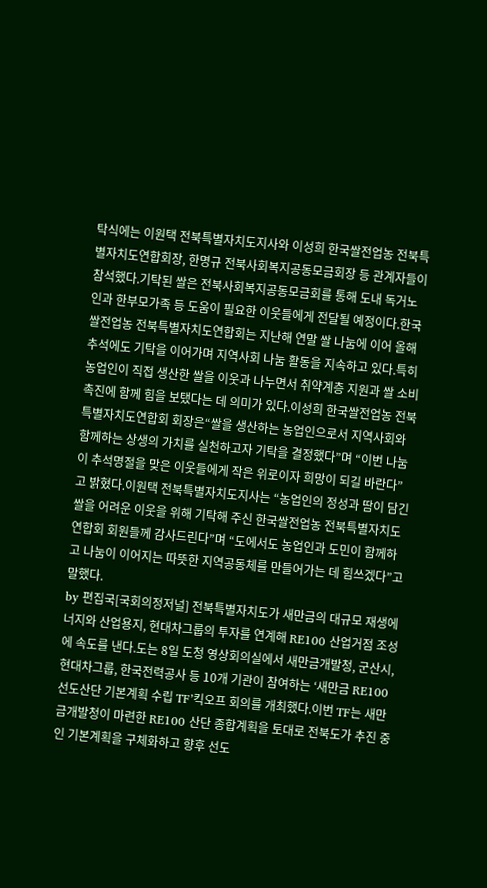탁식에는 이원택 전북특별자치도지사와 이성희 한국쌀전업농 전북특별자치도연합회장, 한명규 전북사회복지공동모금회장 등 관계자들이 참석했다.기탁된 쌀은 전북사회복지공동모금회를 통해 도내 독거노인과 한부모가족 등 도움이 필요한 이웃들에게 전달될 예정이다.한국쌀전업농 전북특별자치도연합회는 지난해 연말 쌀 나눔에 이어 올해 추석에도 기탁을 이어가며 지역사회 나눔 활동을 지속하고 있다.특히 농업인이 직접 생산한 쌀을 이웃과 나누면서 취약계층 지원과 쌀 소비 촉진에 함께 힘을 보탰다는 데 의미가 있다.이성희 한국쌀전업농 전북특별자치도연합회 회장은“쌀을 생산하는 농업인으로서 지역사회와 함께하는 상생의 가치를 실천하고자 기탁을 결정했다”며 “이번 나눔이 추석명절을 맞은 이웃들에게 작은 위로이자 희망이 되길 바란다”고 밝혔다.이원택 전북특별자치도지사는 “농업인의 정성과 땀이 담긴 쌀을 어려운 이웃을 위해 기탁해 주신 한국쌀전업농 전북특별자치도연합회 회원들께 감사드린다”며 “도에서도 농업인과 도민이 함께하고 나눔이 이어지는 따뜻한 지역공동체를 만들어가는 데 힘쓰겠다”고 말했다.
by 편집국[국회의정저널] 전북특별자치도가 새만금의 대규모 재생에너지와 산업용지, 현대차그룹의 투자를 연계해 RE100 산업거점 조성에 속도를 낸다.도는 8일 도청 영상회의실에서 새만금개발청, 군산시, 현대차그룹, 한국전력공사 등 10개 기관이 참여하는 ‘새만금 RE100 선도산단 기본계획 수립 TF’킥오프 회의를 개최했다.이번 TF는 새만금개발청이 마련한 RE100 산단 종합계획을 토대로 전북도가 추진 중인 기본계획을 구체화하고 향후 선도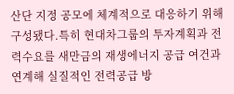산단 지정 공모에 체계적으로 대응하기 위해 구성됐다.특히 현대차그룹의 투자계획과 전력수요를 새만금의 재생에너지 공급 여건과 연계해 실질적인 전력공급 방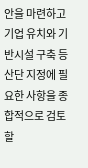안을 마련하고 기업 유치와 기반시설 구축 등 산단 지정에 필요한 사항을 종합적으로 검토할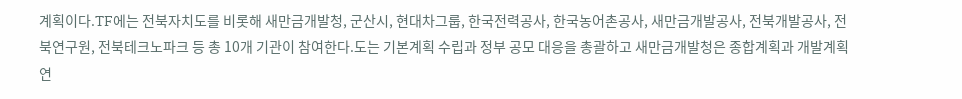계획이다.TF에는 전북자치도를 비롯해 새만금개발청, 군산시, 현대차그룹, 한국전력공사, 한국농어촌공사, 새만금개발공사, 전북개발공사, 전북연구원, 전북테크노파크 등 총 10개 기관이 참여한다.도는 기본계획 수립과 정부 공모 대응을 총괄하고 새만금개발청은 종합계획과 개발계획 연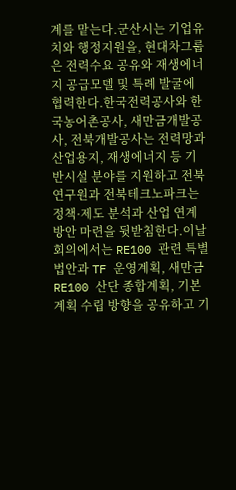계를 맡는다.군산시는 기업유치와 행정지원을, 현대차그룹은 전력수요 공유와 재생에너지 공급모델 및 특례 발굴에 협력한다.한국전력공사와 한국농어촌공사, 새만금개발공사, 전북개발공사는 전력망과 산업용지, 재생에너지 등 기반시설 분야를 지원하고 전북연구원과 전북테크노파크는 정책·제도 분석과 산업 연계방안 마련을 뒷받침한다.이날 회의에서는 RE100 관련 특별법안과 TF 운영계획, 새만금 RE100 산단 종합계획, 기본계획 수립 방향을 공유하고 기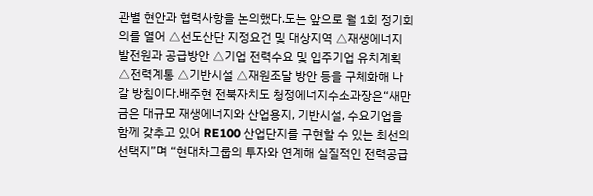관별 현안과 협력사항을 논의했다.도는 앞으로 월 1회 정기회의를 열어 △선도산단 지정요건 및 대상지역 △재생에너지 발전원과 공급방안 △기업 전력수요 및 입주기업 유치계획 △전력계통 △기반시설 △재원조달 방안 등을 구체화해 나갈 방침이다.배주현 전북자치도 청정에너지수소과장은“새만금은 대규모 재생에너지와 산업용지, 기반시설, 수요기업을 함께 갖추고 있어 RE100 산업단지를 구현할 수 있는 최선의 선택지”며 “현대차그룹의 투자와 연계해 실질적인 전력공급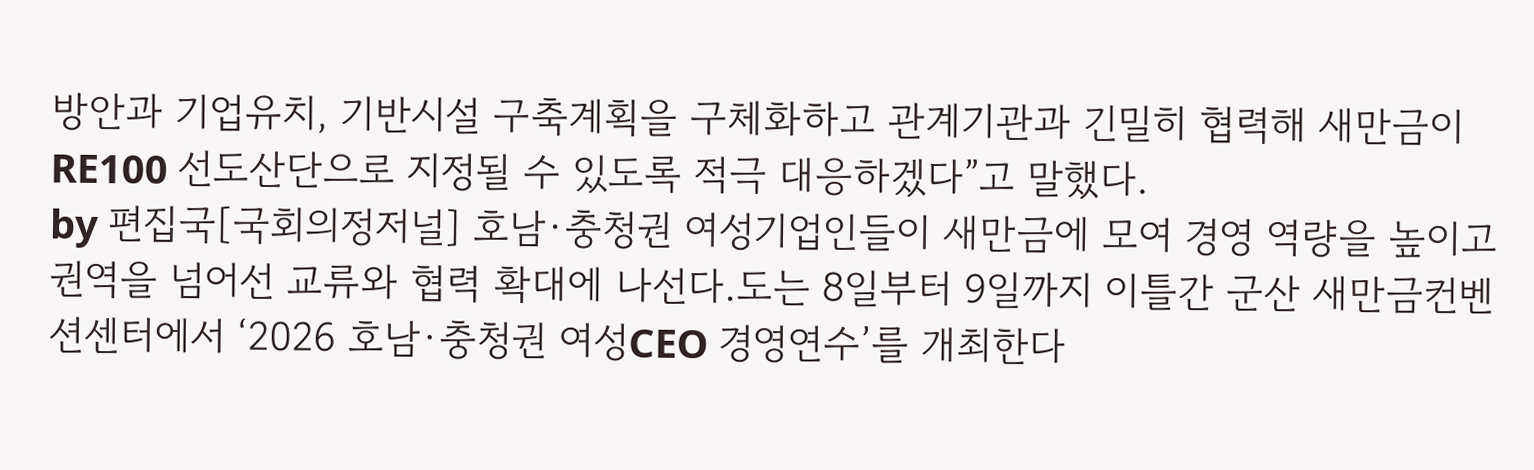방안과 기업유치, 기반시설 구축계획을 구체화하고 관계기관과 긴밀히 협력해 새만금이 RE100 선도산단으로 지정될 수 있도록 적극 대응하겠다”고 말했다.
by 편집국[국회의정저널] 호남·충청권 여성기업인들이 새만금에 모여 경영 역량을 높이고 권역을 넘어선 교류와 협력 확대에 나선다.도는 8일부터 9일까지 이틀간 군산 새만금컨벤션센터에서 ‘2026 호남·충청권 여성CEO 경영연수’를 개최한다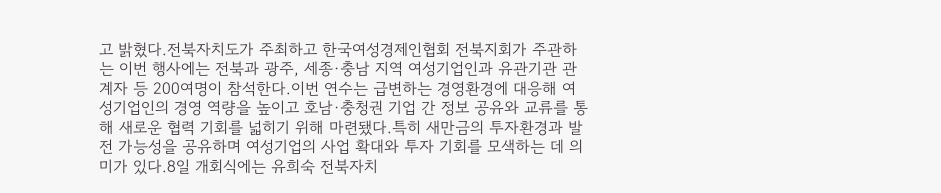고 밝혔다.전북자치도가 주최하고 한국여성경제인협회 전북지회가 주관하는 이번 행사에는 전북과 광주, 세종·충남 지역 여성기업인과 유관기관 관계자 등 200여명이 참석한다.이번 연수는 급변하는 경영환경에 대응해 여성기업인의 경영 역량을 높이고 호남·충청권 기업 간 정보 공유와 교류를 통해 새로운 협력 기회를 넓히기 위해 마련됐다.특히 새만금의 투자환경과 발전 가능성을 공유하며 여성기업의 사업 확대와 투자 기회를 모색하는 데 의미가 있다.8일 개회식에는 유희숙 전북자치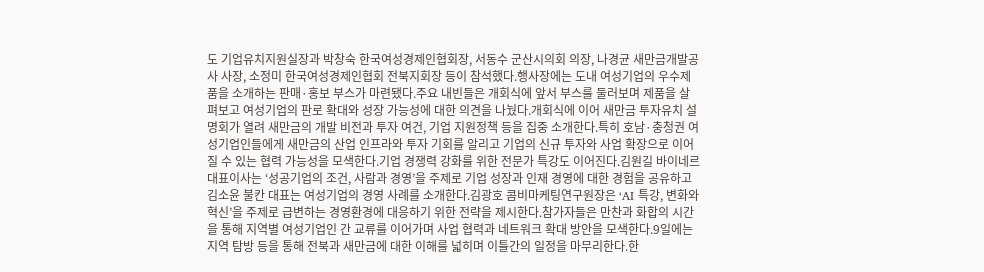도 기업유치지원실장과 박창숙 한국여성경제인협회장, 서동수 군산시의회 의장, 나경균 새만금개발공사 사장, 소정미 한국여성경제인협회 전북지회장 등이 참석했다.행사장에는 도내 여성기업의 우수제품을 소개하는 판매·홍보 부스가 마련됐다.주요 내빈들은 개회식에 앞서 부스를 둘러보며 제품을 살펴보고 여성기업의 판로 확대와 성장 가능성에 대한 의견을 나눴다.개회식에 이어 새만금 투자유치 설명회가 열려 새만금의 개발 비전과 투자 여건, 기업 지원정책 등을 집중 소개한다.특히 호남·충청권 여성기업인들에게 새만금의 산업 인프라와 투자 기회를 알리고 기업의 신규 투자와 사업 확장으로 이어질 수 있는 협력 가능성을 모색한다.기업 경쟁력 강화를 위한 전문가 특강도 이어진다.김원길 바이네르 대표이사는 ‘성공기업의 조건, 사람과 경영’을 주제로 기업 성장과 인재 경영에 대한 경험을 공유하고 김소윤 불칸 대표는 여성기업의 경영 사례를 소개한다.김광호 콤비마케팅연구원장은 ‘AI 특강, 변화와 혁신’을 주제로 급변하는 경영환경에 대응하기 위한 전략을 제시한다.참가자들은 만찬과 화합의 시간을 통해 지역별 여성기업인 간 교류를 이어가며 사업 협력과 네트워크 확대 방안을 모색한다.9일에는 지역 탐방 등을 통해 전북과 새만금에 대한 이해를 넓히며 이틀간의 일정을 마무리한다.한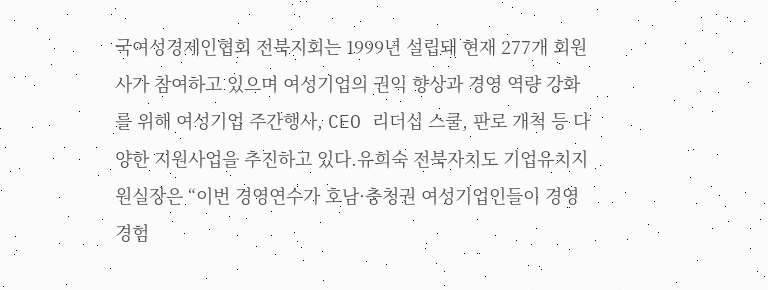국여성경제인협회 전북지회는 1999년 설립돼 현재 277개 회원사가 참여하고 있으며 여성기업의 권익 향상과 경영 역량 강화를 위해 여성기업 주간행사, CEO 리더십 스쿨, 판로 개척 등 다양한 지원사업을 추진하고 있다.유희숙 전북자치도 기업유치지원실장은 “이번 경영연수가 호남·충청권 여성기업인들이 경영 경험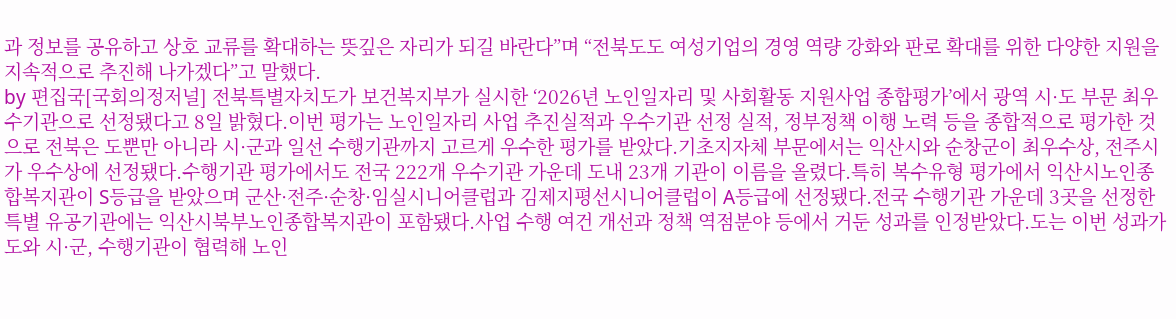과 정보를 공유하고 상호 교류를 확대하는 뜻깊은 자리가 되길 바란다”며 “전북도도 여성기업의 경영 역량 강화와 판로 확대를 위한 다양한 지원을 지속적으로 추진해 나가겠다”고 말했다.
by 편집국[국회의정저널] 전북특별자치도가 보건복지부가 실시한 ‘2026년 노인일자리 및 사회활동 지원사업 종합평가’에서 광역 시·도 부문 최우수기관으로 선정됐다고 8일 밝혔다.이번 평가는 노인일자리 사업 추진실적과 우수기관 선정 실적, 정부정책 이행 노력 등을 종합적으로 평가한 것으로 전북은 도뿐만 아니라 시·군과 일선 수행기관까지 고르게 우수한 평가를 받았다.기초지자체 부문에서는 익산시와 순창군이 최우수상, 전주시가 우수상에 선정됐다.수행기관 평가에서도 전국 222개 우수기관 가운데 도내 23개 기관이 이름을 올렸다.특히 복수유형 평가에서 익산시노인종합복지관이 S등급을 받았으며 군산·전주·순창·임실시니어클럽과 김제지평선시니어클럽이 A등급에 선정됐다.전국 수행기관 가운데 3곳을 선정한 특별 유공기관에는 익산시북부노인종합복지관이 포함됐다.사업 수행 여건 개선과 정책 역점분야 등에서 거둔 성과를 인정받았다.도는 이번 성과가 도와 시·군, 수행기관이 협력해 노인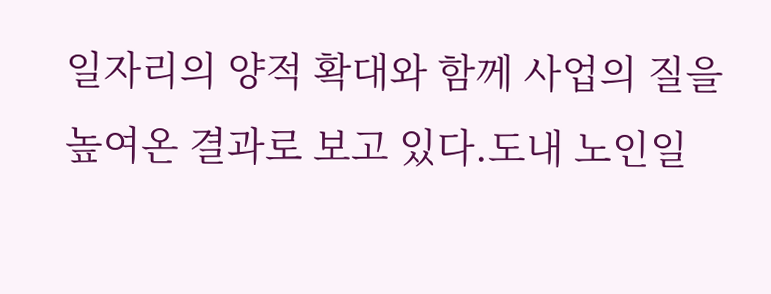일자리의 양적 확대와 함께 사업의 질을 높여온 결과로 보고 있다.도내 노인일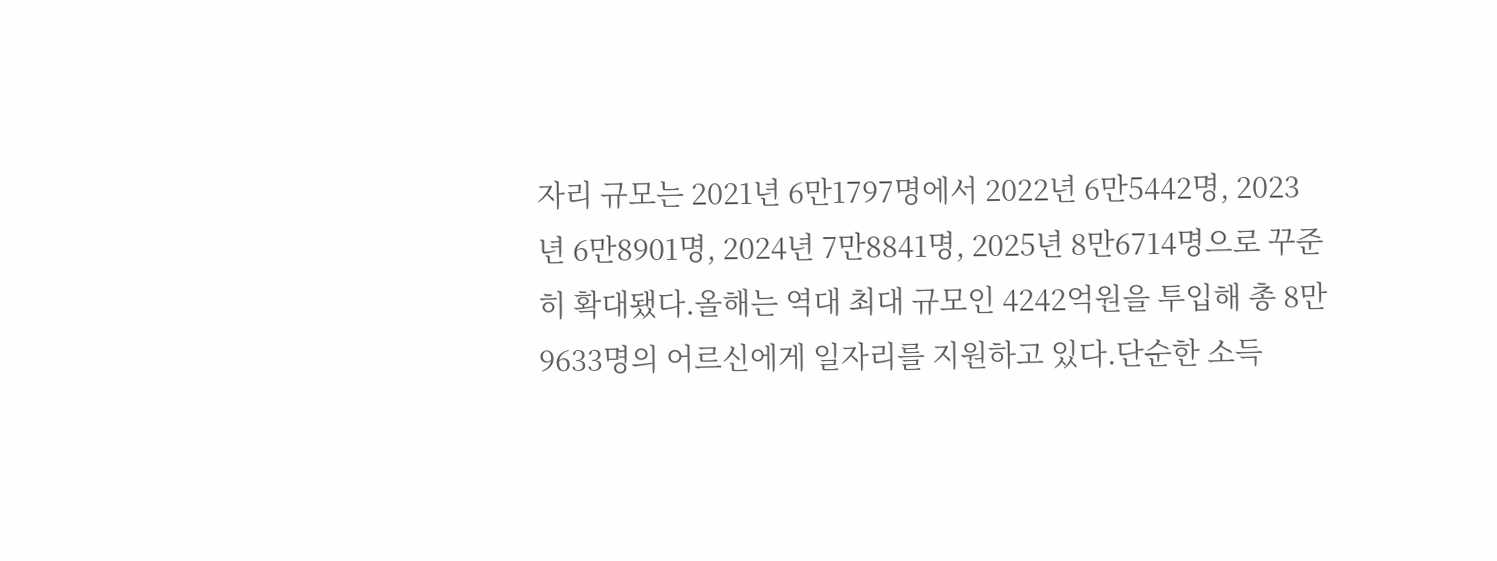자리 규모는 2021년 6만1797명에서 2022년 6만5442명, 2023년 6만8901명, 2024년 7만8841명, 2025년 8만6714명으로 꾸준히 확대됐다.올해는 역대 최대 규모인 4242억원을 투입해 총 8만9633명의 어르신에게 일자리를 지원하고 있다.단순한 소득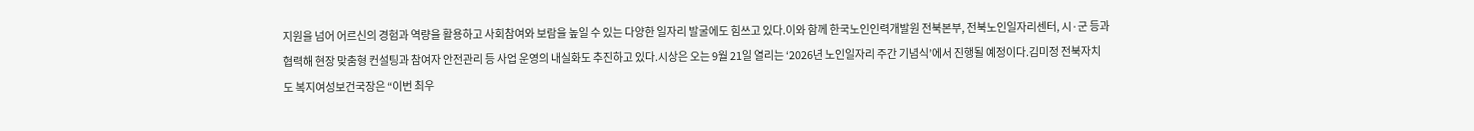지원을 넘어 어르신의 경험과 역량을 활용하고 사회참여와 보람을 높일 수 있는 다양한 일자리 발굴에도 힘쓰고 있다.이와 함께 한국노인인력개발원 전북본부, 전북노인일자리센터, 시·군 등과 협력해 현장 맞춤형 컨설팅과 참여자 안전관리 등 사업 운영의 내실화도 추진하고 있다.시상은 오는 9월 21일 열리는 ‘2026년 노인일자리 주간 기념식’에서 진행될 예정이다.김미정 전북자치도 복지여성보건국장은 “이번 최우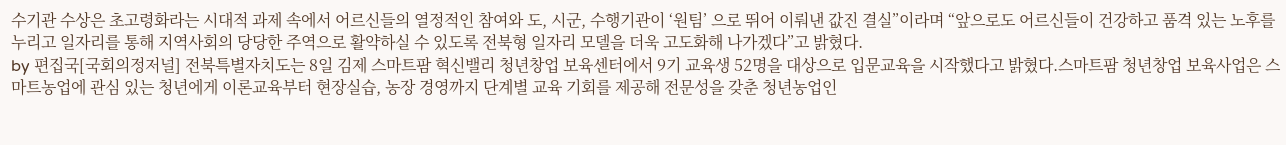수기관 수상은 초고령화라는 시대적 과제 속에서 어르신들의 열정적인 참여와 도, 시군, 수행기관이 ‘원팀’ 으로 뛰어 이뤄낸 값진 결실”이라며 “앞으로도 어르신들이 건강하고 품격 있는 노후를 누리고 일자리를 통해 지역사회의 당당한 주역으로 활약하실 수 있도록 전북형 일자리 모델을 더욱 고도화해 나가겠다”고 밝혔다.
by 편집국[국회의정저널] 전북특별자치도는 8일 김제 스마트팜 혁신밸리 청년창업 보육센터에서 9기 교육생 52명을 대상으로 입문교육을 시작했다고 밝혔다.스마트팜 청년창업 보육사업은 스마트농업에 관심 있는 청년에게 이론교육부터 현장실습, 농장 경영까지 단계별 교육 기회를 제공해 전문성을 갖춘 청년농업인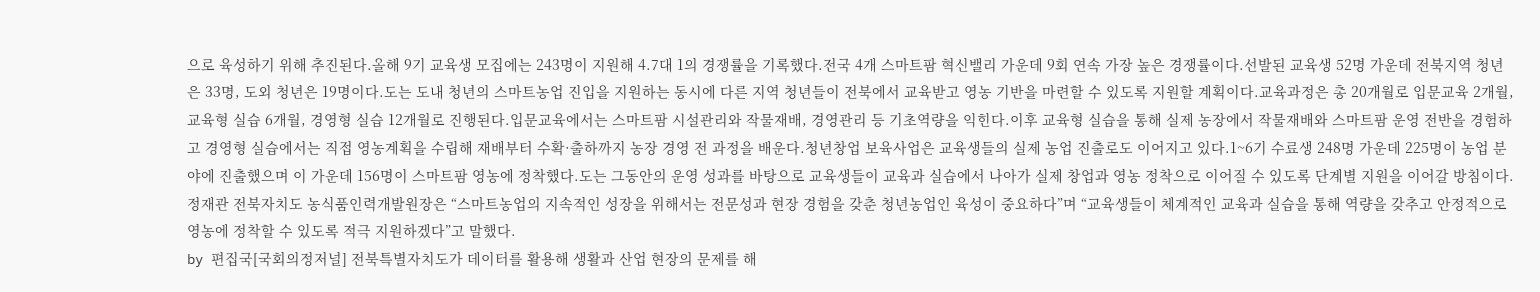으로 육성하기 위해 추진된다.올해 9기 교육생 모집에는 243명이 지원해 4.7대 1의 경쟁률을 기록했다.전국 4개 스마트팜 혁신밸리 가운데 9회 연속 가장 높은 경쟁률이다.선발된 교육생 52명 가운데 전북지역 청년은 33명, 도외 청년은 19명이다.도는 도내 청년의 스마트농업 진입을 지원하는 동시에 다른 지역 청년들이 전북에서 교육받고 영농 기반을 마련할 수 있도록 지원할 계획이다.교육과정은 총 20개월로 입문교육 2개월, 교육형 실습 6개월, 경영형 실습 12개월로 진행된다.입문교육에서는 스마트팜 시설관리와 작물재배, 경영관리 등 기초역량을 익힌다.이후 교육형 실습을 통해 실제 농장에서 작물재배와 스마트팜 운영 전반을 경험하고 경영형 실습에서는 직접 영농계획을 수립해 재배부터 수확·출하까지 농장 경영 전 과정을 배운다.청년창업 보육사업은 교육생들의 실제 농업 진출로도 이어지고 있다.1~6기 수료생 248명 가운데 225명이 농업 분야에 진출했으며 이 가운데 156명이 스마트팜 영농에 정착했다.도는 그동안의 운영 성과를 바탕으로 교육생들이 교육과 실습에서 나아가 실제 창업과 영농 정착으로 이어질 수 있도록 단계별 지원을 이어갈 방침이다.정재관 전북자치도 농식품인력개발원장은 “스마트농업의 지속적인 성장을 위해서는 전문성과 현장 경험을 갖춘 청년농업인 육성이 중요하다”며 “교육생들이 체계적인 교육과 실습을 통해 역량을 갖추고 안정적으로 영농에 정착할 수 있도록 적극 지원하겠다”고 말했다.
by 편집국[국회의정저널] 전북특별자치도가 데이터를 활용해 생활과 산업 현장의 문제를 해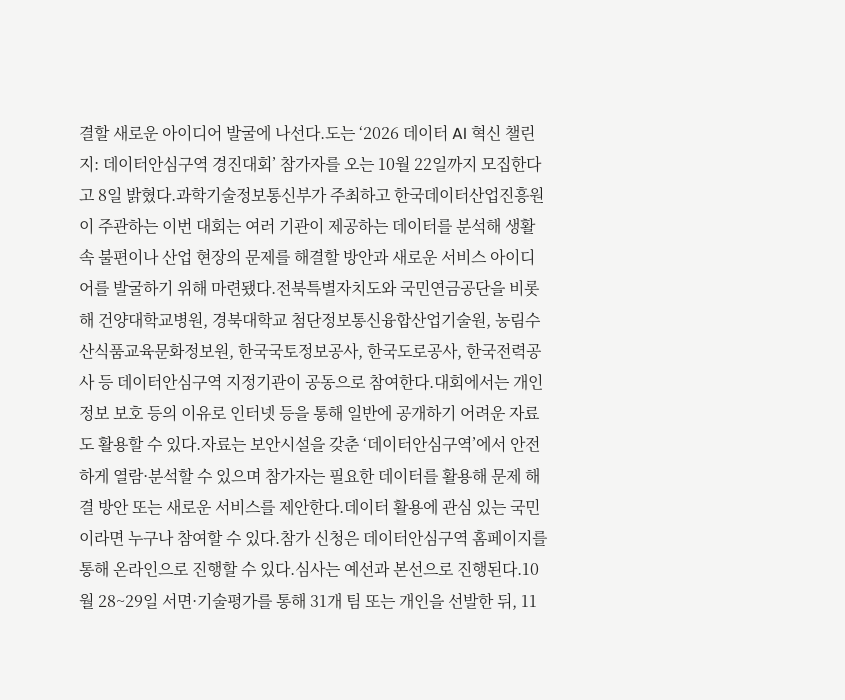결할 새로운 아이디어 발굴에 나선다.도는 ‘2026 데이터 AI 혁신 챌린지: 데이터안심구역 경진대회’ 참가자를 오는 10월 22일까지 모집한다고 8일 밝혔다.과학기술정보통신부가 주최하고 한국데이터산업진흥원이 주관하는 이번 대회는 여러 기관이 제공하는 데이터를 분석해 생활 속 불편이나 산업 현장의 문제를 해결할 방안과 새로운 서비스 아이디어를 발굴하기 위해 마련됐다.전북특별자치도와 국민연금공단을 비롯해 건양대학교병원, 경북대학교 첨단정보통신융합산업기술원, 농림수산식품교육문화정보원, 한국국토정보공사, 한국도로공사, 한국전력공사 등 데이터안심구역 지정기관이 공동으로 참여한다.대회에서는 개인정보 보호 등의 이유로 인터넷 등을 통해 일반에 공개하기 어려운 자료도 활용할 수 있다.자료는 보안시설을 갖춘 ‘데이터안심구역’에서 안전하게 열람·분석할 수 있으며 참가자는 필요한 데이터를 활용해 문제 해결 방안 또는 새로운 서비스를 제안한다.데이터 활용에 관심 있는 국민이라면 누구나 참여할 수 있다.참가 신청은 데이터안심구역 홈페이지를 통해 온라인으로 진행할 수 있다.심사는 예선과 본선으로 진행된다.10월 28~29일 서면·기술평가를 통해 31개 팀 또는 개인을 선발한 뒤, 11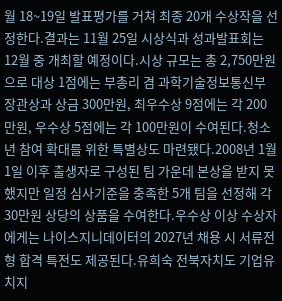월 18~19일 발표평가를 거쳐 최종 20개 수상작을 선정한다.결과는 11월 25일 시상식과 성과발표회는 12월 중 개최할 예정이다.시상 규모는 총 2,750만원으로 대상 1점에는 부총리 겸 과학기술정보통신부 장관상과 상금 300만원, 최우수상 9점에는 각 200만원, 우수상 5점에는 각 100만원이 수여된다.청소년 참여 확대를 위한 특별상도 마련됐다.2008년 1월 1일 이후 출생자로 구성된 팀 가운데 본상을 받지 못했지만 일정 심사기준을 충족한 5개 팀을 선정해 각 30만원 상당의 상품을 수여한다.우수상 이상 수상자에게는 나이스지니데이터의 2027년 채용 시 서류전형 합격 특전도 제공된다.유희숙 전북자치도 기업유치지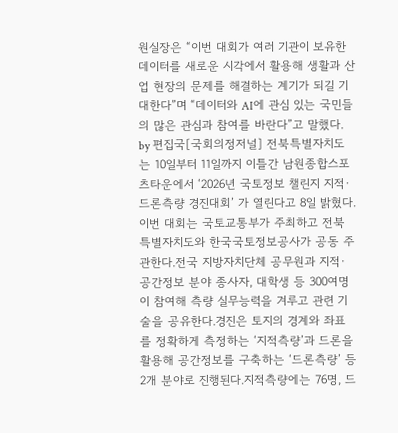원실장은 “이번 대회가 여러 기관이 보유한 데이터를 새로운 시각에서 활용해 생활과 산업 현장의 문제를 해결하는 계기가 되길 기대한다”며 “데이터와 AI에 관심 있는 국민들의 많은 관심과 참여를 바란다”고 말했다.
by 편집국[국회의정저널] 전북특별자치도는 10일부터 11일까지 이틀간 남원종합스포츠타운에서 ‘2026년 국토정보 챌린지 지적·드론측량 경진대회’ 가 열린다고 8일 밝혔다.이번 대회는 국토교통부가 주최하고 전북특별자치도와 한국국토정보공사가 공동 주관한다.전국 지방자치단체 공무원과 지적·공간정보 분야 종사자, 대학생 등 300여명이 참여해 측량 실무능력을 겨루고 관련 기술을 공유한다.경진은 토지의 경계와 좌표를 정확하게 측정하는 ‘지적측량’과 드론을 활용해 공간정보를 구축하는 ‘드론측량’ 등 2개 분야로 진행된다.지적측량에는 76명, 드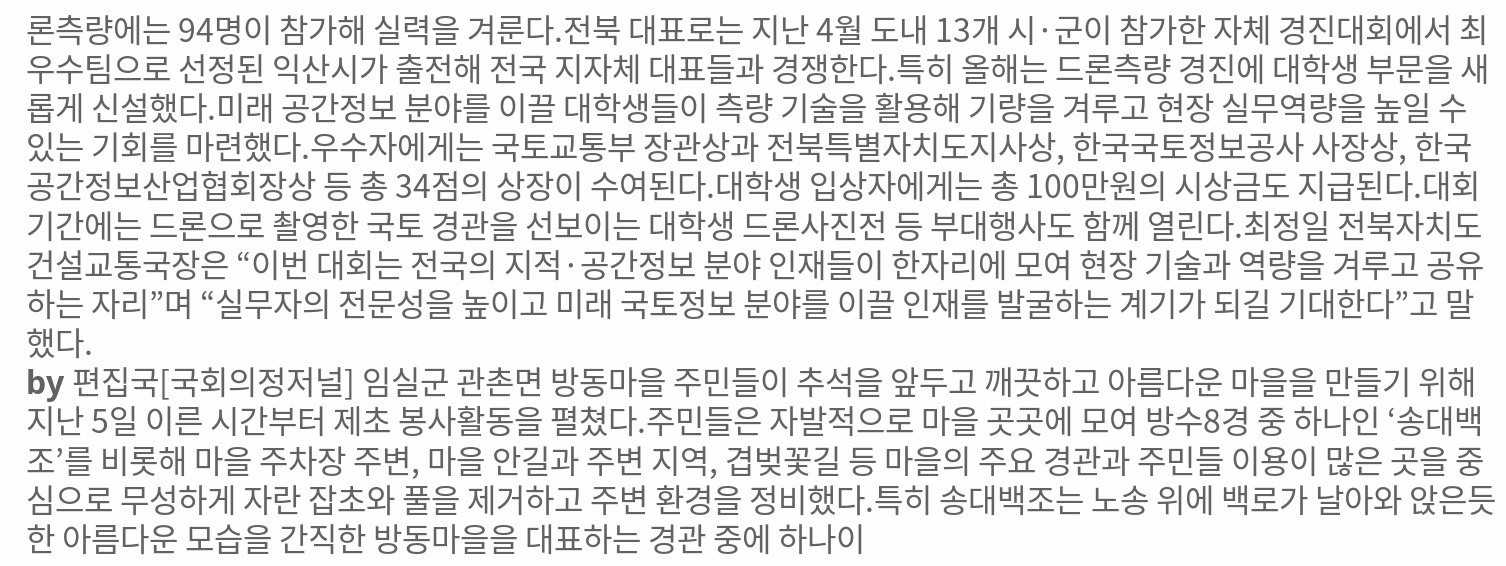론측량에는 94명이 참가해 실력을 겨룬다.전북 대표로는 지난 4월 도내 13개 시·군이 참가한 자체 경진대회에서 최우수팀으로 선정된 익산시가 출전해 전국 지자체 대표들과 경쟁한다.특히 올해는 드론측량 경진에 대학생 부문을 새롭게 신설했다.미래 공간정보 분야를 이끌 대학생들이 측량 기술을 활용해 기량을 겨루고 현장 실무역량을 높일 수 있는 기회를 마련했다.우수자에게는 국토교통부 장관상과 전북특별자치도지사상, 한국국토정보공사 사장상, 한국공간정보산업협회장상 등 총 34점의 상장이 수여된다.대학생 입상자에게는 총 100만원의 시상금도 지급된다.대회 기간에는 드론으로 촬영한 국토 경관을 선보이는 대학생 드론사진전 등 부대행사도 함께 열린다.최정일 전북자치도 건설교통국장은 “이번 대회는 전국의 지적·공간정보 분야 인재들이 한자리에 모여 현장 기술과 역량을 겨루고 공유하는 자리”며 “실무자의 전문성을 높이고 미래 국토정보 분야를 이끌 인재를 발굴하는 계기가 되길 기대한다”고 말했다.
by 편집국[국회의정저널] 임실군 관촌면 방동마을 주민들이 추석을 앞두고 깨끗하고 아름다운 마을을 만들기 위해 지난 5일 이른 시간부터 제초 봉사활동을 펼쳤다.주민들은 자발적으로 마을 곳곳에 모여 방수8경 중 하나인 ‘송대백조’를 비롯해 마을 주차장 주변, 마을 안길과 주변 지역, 겹벚꽃길 등 마을의 주요 경관과 주민들 이용이 많은 곳을 중심으로 무성하게 자란 잡초와 풀을 제거하고 주변 환경을 정비했다.특히 송대백조는 노송 위에 백로가 날아와 앉은듯한 아름다운 모습을 간직한 방동마을을 대표하는 경관 중에 하나이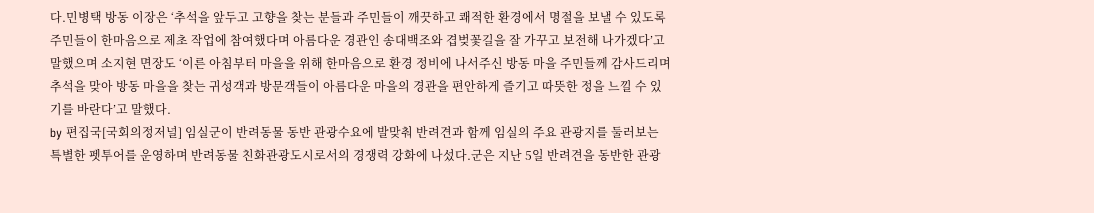다.민병택 방동 이장은 ‘추석을 앞두고 고향을 찾는 분들과 주민들이 깨끗하고 쾌적한 환경에서 명절을 보낼 수 있도록 주민들이 한마음으로 제초 작업에 참여했다며 아름다운 경관인 송대백조와 겹벚꽃길을 잘 가꾸고 보전해 나가겠다’고 말했으며 소지현 면장도 ‘이른 아침부터 마을을 위해 한마음으로 환경 정비에 나서주신 방동 마을 주민들께 감사드리며 추석을 맞아 방동 마을을 찾는 귀성객과 방문객들이 아름다운 마을의 경관을 편안하게 즐기고 따뜻한 정을 느낄 수 있기를 바란다’고 말했다.
by 편집국[국회의정저널] 임실군이 반려동물 동반 관광수요에 발맞춰 반려견과 함께 임실의 주요 관광지를 둘러보는 특별한 펫투어를 운영하며 반려동물 친화관광도시로서의 경쟁력 강화에 나섰다.군은 지난 5일 반려견을 동반한 관광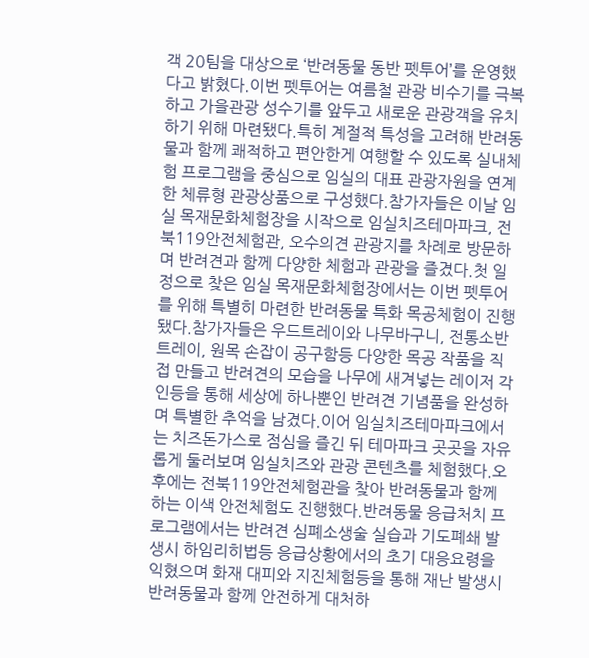객 20팀을 대상으로 ‘반려동물 동반 펫투어’를 운영했다고 밝혔다.이번 펫투어는 여름철 관광 비수기를 극복하고 가을관광 성수기를 앞두고 새로운 관광객을 유치하기 위해 마련됐다.특히 계절적 특성을 고려해 반려동물과 함께 쾌적하고 편안한게 여행할 수 있도록 실내체험 프로그램을 중심으로 임실의 대표 관광자원을 연계한 체류형 관광상품으로 구성했다.참가자들은 이날 임실 목재문화체험장을 시작으로 임실치즈테마파크, 전북119안전체험관, 오수의견 관광지를 차례로 방문하며 반려견과 함께 다양한 체험과 관광을 즐겼다.첫 일정으로 찾은 임실 목재문화체험장에서는 이번 펫투어를 위해 특별히 마련한 반려동물 특화 목공체험이 진행됐다.참가자들은 우드트레이와 나무바구니, 전통소반트레이, 원목 손잡이 공구함등 다양한 목공 작품을 직접 만들고 반려견의 모습을 나무에 새겨넣는 레이저 각인등을 통해 세상에 하나뿐인 반려견 기념품을 완성하며 특별한 추억을 남겼다.이어 임실치즈테마파크에서는 치즈돈가스로 점심을 즐긴 뒤 테마파크 곳곳을 자유롭게 둘러보며 임실치즈와 관광 콘텐츠를 체험했다.오후에는 전북119안전체험관을 찾아 반려동물과 함께하는 이색 안전체험도 진행했다.반려동물 응급처치 프로그램에서는 반려견 심폐소생술 실습과 기도폐쇄 발생시 하임리히법등 응급상황에서의 초기 대응요령을 익혔으며 화재 대피와 지진체험등을 통해 재난 발생시 반려동물과 함께 안전하게 대처하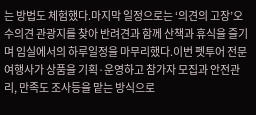는 방법도 체험했다.마지막 일정으로는 ‘의견의 고장’오수의견 관광지를 찾아 반려견과 함께 산책과 휴식을 즐기며 임실에서의 하루일정을 마무리했다.이번 펫투어 전문 여행사가 상품을 기획·운영하고 참가자 모집과 안전관리, 만족도 조사등을 맡는 방식으로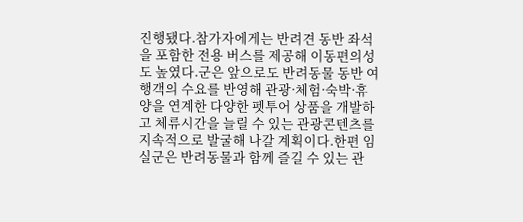진행됐다.참가자에게는 반려견 동반 좌석을 포함한 전용 버스를 제공해 이동편의성도 높였다.군은 앞으로도 반려동물 동반 여행객의 수요를 반영해 관광·체험·숙박·휴양을 연계한 다양한 펫투어 상품을 개발하고 체류시간을 늘릴 수 있는 관광콘텐츠를 지속적으로 발굴해 나갈 계획이다.한편 임실군은 반려동물과 함께 즐길 수 있는 관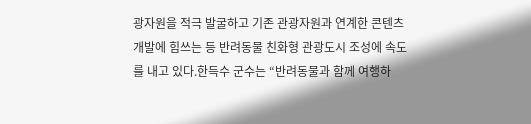광자원을 적극 발굴하고 기존 관광자원과 연계한 콘텐츠 개발에 힘쓰는 등 반려동물 친화형 관광도시 조성에 속도를 내고 있다.한득수 군수는 “반려동물과 함께 여행하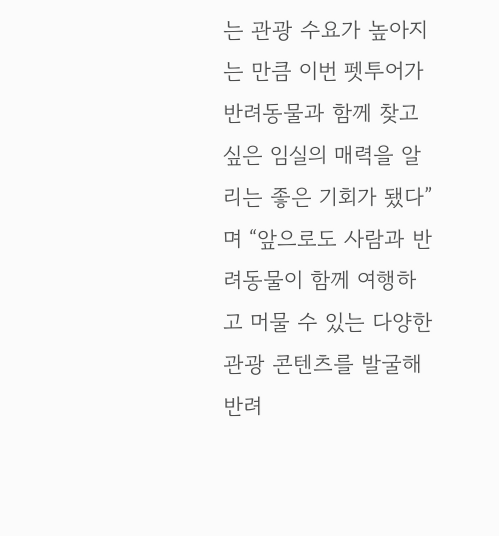는 관광 수요가 높아지는 만큼 이번 펫투어가 반려동물과 함께 찾고 싶은 임실의 매력을 알리는 좋은 기회가 됐다”며 “앞으로도 사람과 반려동물이 함께 여행하고 머물 수 있는 다양한 관광 콘텐츠를 발굴해 반려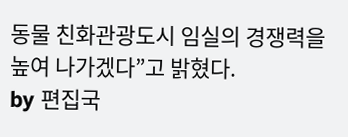동물 친화관광도시 임실의 경쟁력을 높여 나가겠다”고 밝혔다.
by 편집국